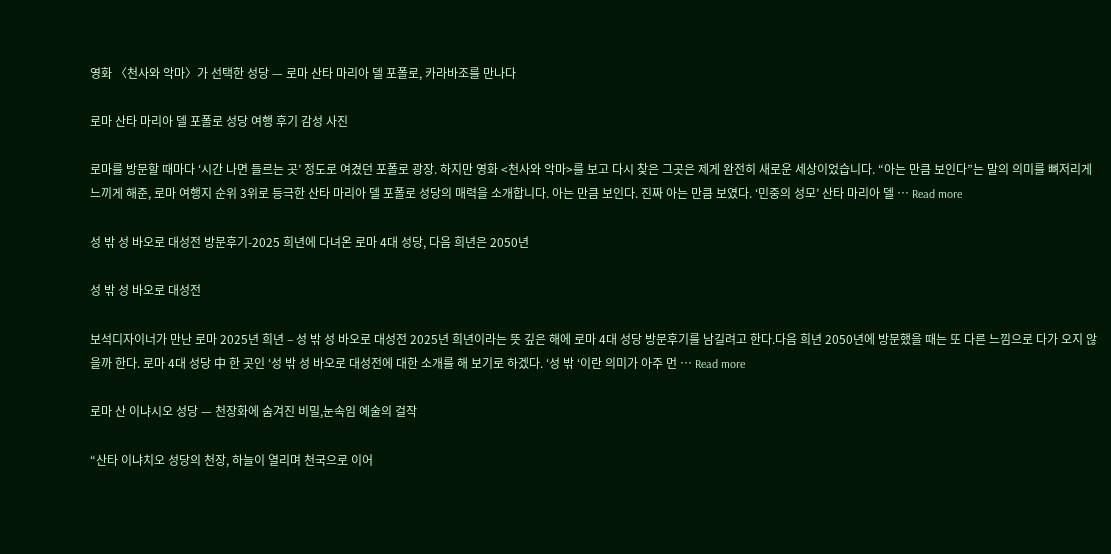영화 〈천사와 악마〉가 선택한 성당 — 로마 산타 마리아 델 포폴로, 카라바조를 만나다

로마 산타 마리아 델 포폴로 성당 여행 후기 감성 사진

로마를 방문할 때마다 ‘시간 나면 들르는 곳’ 정도로 여겼던 포폴로 광장. 하지만 영화 <천사와 악마>를 보고 다시 찾은 그곳은 제게 완전히 새로운 세상이었습니다. “아는 만큼 보인다”는 말의 의미를 뼈저리게 느끼게 해준, 로마 여행지 순위 3위로 등극한 산타 마리아 델 포폴로 성당의 매력을 소개합니다. 아는 만큼 보인다. 진짜 아는 만큼 보였다. ‘민중의 성모’ 산타 마리아 델 … Read more

성 밖 성 바오로 대성전 방문후기-2025 희년에 다녀온 로마 4대 성당, 다음 희년은 2050년

성 밖 성 바오로 대성전

보석디자이너가 만난 로마 2025년 희년 – 성 밖 성 바오로 대성전 2025년 희년이라는 뜻 깊은 해에 로마 4대 성당 방문후기를 남길려고 한다.다음 희년 2050년에 방문했을 때는 또 다른 느낌으로 다가 오지 않을까 한다. 로마 4대 성당 中 한 곳인 ‘성 밖 성 바오로 대성전에 대한 소개를 해 보기로 하겠다. ‘성 밖 ‘이란 의미가 아주 먼 … Read more

로마 산 이냐시오 성당 — 천장화에 숨겨진 비밀,눈속임 예술의 걸작

“산타 이냐치오 성당의 천장, 하늘이 열리며 천국으로 이어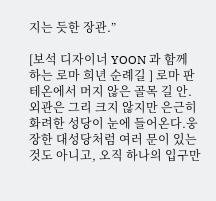지는 듯한 장관.”

[보석 디자이너 YOON 과 함께 하는 로마 희년 순례길 ] 로마 판테온에서 머지 않은 골목 길 안.외관은 그리 크지 않지만 은근히 화려한 성당이 눈에 들어온다.웅장한 대성당처럼 여러 문이 있는 것도 아니고, 오직 하나의 입구만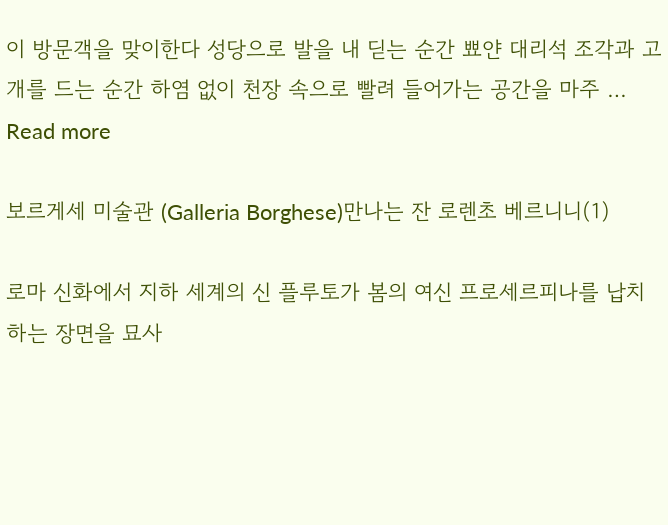이 방문객을 맞이한다 성당으로 발을 내 딛는 순간 뾰얀 대리석 조각과 고개를 드는 순간 하염 없이 천장 속으로 빨려 들어가는 공간을 마주 … Read more

보르게세 미술관 (Galleria Borghese)만나는 잔 로렌초 베르니니(1)

로마 신화에서 지하 세계의 신 플루토가 봄의 여신 프로세르피나를 납치하는 장면을 묘사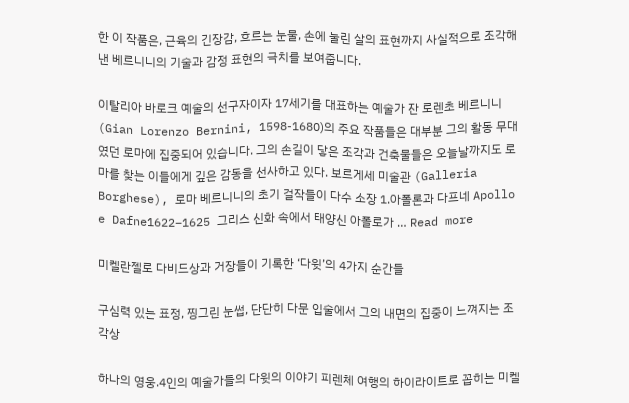한 이 작품은, 근육의 긴장감, 흐르는 눈물, 손에 눌린 살의 표현까지 사실적으로 조각해낸 베르니니의 기술과 감정 표현의 극치를 보여줍니다.

이탈리아 바로크 예술의 선구자이자 17세기를 대표하는 예술가 잔 로렌초 베르니니(Gian Lorenzo Bernini, 1598-1680)의 주요 작품들은 대부분 그의 활동 무대였던 로마에 집중되어 있습니다. 그의 손길이 닿은 조각과 건축물들은 오늘날까지도 로마를 찾는 이들에게 깊은 감동을 선사하고 있다. 보르게세 미술관 (Galleria Borghese), 로마 베르니니의 초기 걸작들이 다수 소장 1.아폴론과 다프네 Apollo e Dafne1622–1625 그리스 신화 속에서 태양신 아폴로가 … Read more

미켈란젤로 다비드상과 거장들이 기록한 ‘다윗’의 4가지 순간들

구심력 있는 표정, 찡그린 눈썹, 단단히 다문 입술에서 그의 내면의 집중이 느껴지는 조각상

하나의 영웅.4인의 예술가들의 다윗의 이야기 피렌체 여행의 하이라이트로 꼽히는 미켈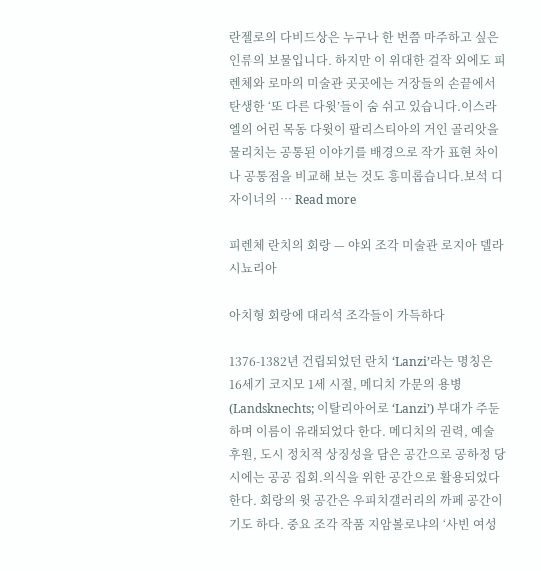란젤로의 다비드상은 누구나 한 번쯤 마주하고 싶은 인류의 보물입니다. 하지만 이 위대한 걸작 외에도 피렌체와 로마의 미술관 곳곳에는 거장들의 손끝에서 탄생한 ‘또 다른 다윗’들이 숨 쉬고 있습니다.이스라엘의 어린 목동 다윗이 팔리스티아의 거인 골리앗을 물리치는 공통된 이야기를 배경으로 작가 표현 차이나 공통점을 비교해 보는 것도 흥미롭습니다.보석 디자이너의 … Read more

피렌체 란치의 회랑 — 야외 조각 미술관 로지아 델라 시뇨리아

아치형 회랑에 대리석 조각들이 가득하다

1376-1382년 건립되었던 란치 ‘Lanzi’라는 명칭은 16세기 코지모 1세 시절, 메디치 가문의 용병 (Landsknechts; 이탈리아어로 ‘Lanzi’) 부대가 주둔하며 이름이 유래되었다 한다. 메디치의 권력, 예술 후원, 도시 정치적 상징성을 담은 공간으로 공하정 당시에는 공공 집회.의식을 위한 공간으로 활용되었다 한다. 회랑의 윗 공간은 우피치갤러리의 까페 공간이기도 하다. 중요 조각 작품 지암볼로냐의 ‘사빈 여성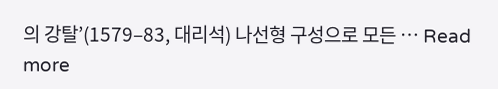의 강탈’(1579–83, 대리석) 나선형 구성으로 모든 … Read more